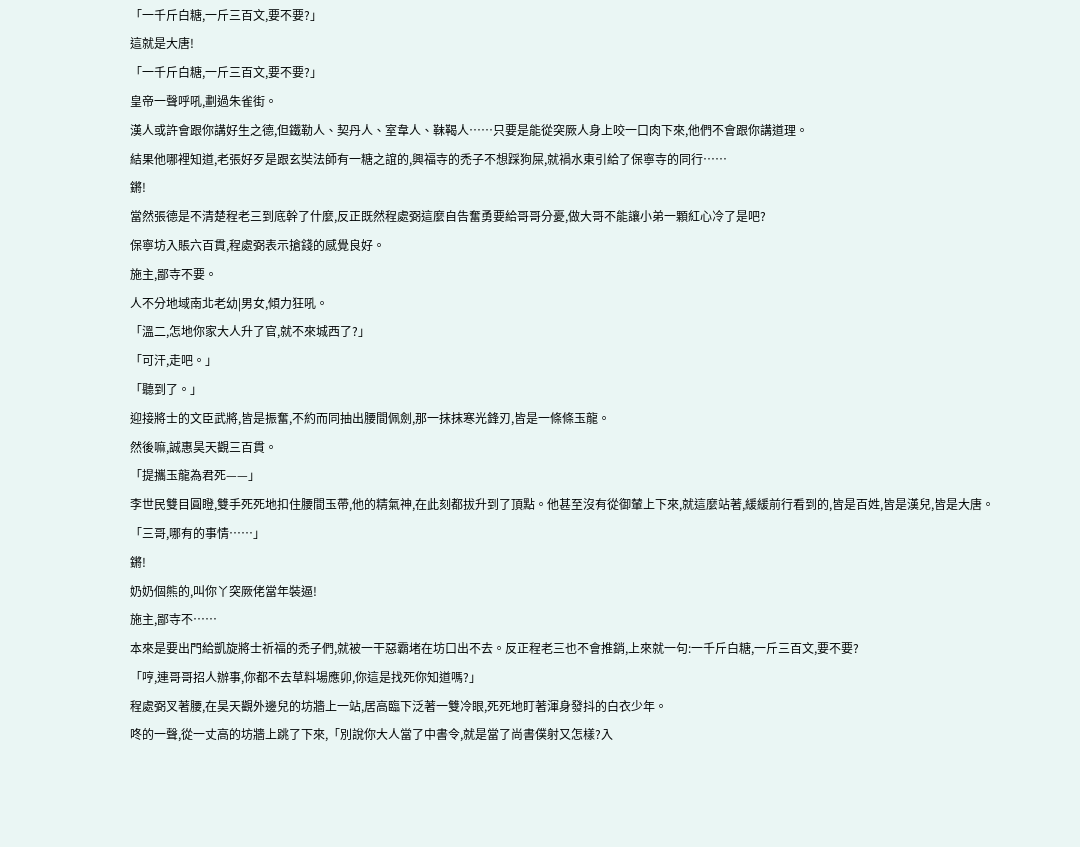「一千斤白糖,一斤三百文,要不要?」
這就是大唐!
「一千斤白糖,一斤三百文,要不要?」
皇帝一聲呼吼,劃過朱雀街。
漢人或許會跟你講好生之德,但鐵勒人、契丹人、室韋人、靺鞨人……只要是能從突厥人身上咬一口肉下來,他們不會跟你講道理。
結果他哪裡知道,老張好歹是跟玄奘法師有一糖之誼的,興福寺的禿子不想踩狗屎,就禍水東引給了保寧寺的同行……
鏘!
當然張德是不清楚程老三到底幹了什麼,反正既然程處弼這麼自告奮勇要給哥哥分憂,做大哥不能讓小弟一顆紅心冷了是吧?
保寧坊入賬六百貫,程處弼表示搶錢的感覺良好。
施主,鄙寺不要。
人不分地域南北老幼|男女,傾力狂吼。
「溫二,怎地你家大人升了官,就不來城西了?」
「可汗,走吧。」
「聽到了。」
迎接將士的文臣武將,皆是振奮,不約而同抽出腰間佩劍,那一抹抹寒光鋒刃,皆是一條條玉龍。
然後嘛,誠惠昊天觀三百貫。
「提攜玉龍為君死——」
李世民雙目圓瞪,雙手死死地扣住腰間玉帶,他的精氣神,在此刻都拔升到了頂點。他甚至沒有從御輦上下來,就這麼站著,緩緩前行看到的,皆是百姓,皆是漢兒,皆是大唐。
「三哥,哪有的事情……」
鏘!
奶奶個熊的,叫你丫突厥佬當年裝逼!
施主,鄙寺不……
本來是要出門給凱旋將士祈福的禿子們,就被一干惡霸堵在坊口出不去。反正程老三也不會推銷,上來就一句:一千斤白糖,一斤三百文,要不要?
「哼,連哥哥招人辦事,你都不去草料場應卯,你這是找死你知道嗎?」
程處弼叉著腰,在昊天觀外邊兒的坊牆上一站,居高臨下泛著一雙冷眼,死死地盯著渾身發抖的白衣少年。
咚的一聲,從一丈高的坊牆上跳了下來,「別說你大人當了中書令,就是當了尚書僕射又怎樣?入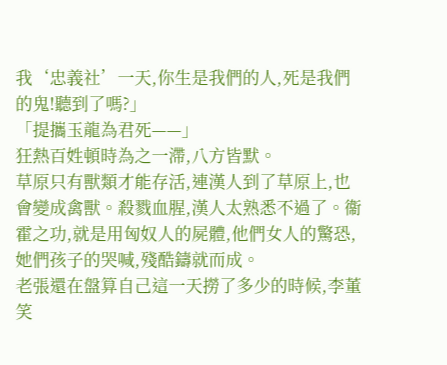我‘忠義社’一天,你生是我們的人,死是我們的鬼!聽到了嗎?」
「提攜玉龍為君死——」
狂熱百姓頓時為之一滯,八方皆默。
草原只有獸類才能存活,連漢人到了草原上,也會變成禽獸。殺戮血腥,漢人太熟悉不過了。衞霍之功,就是用匈奴人的屍體,他們女人的驚恐,她們孩子的哭喊,殘酷鑄就而成。
老張還在盤算自己這一天撈了多少的時候,李董笑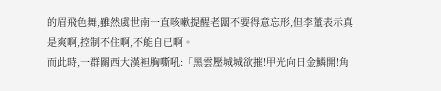的眉飛色舞,雖然虞世南一直咳嗽提醒老闆不要得意忘形,但李董表示真是爽啊,控制不住啊,不能自已啊。
而此時,一群關西大漢袒胸嘶吼:「黑雲壓城城欲摧!甲光向日金鱗開!角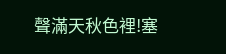聲滿天秋色裡!塞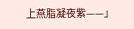上燕脂凝夜紫——」